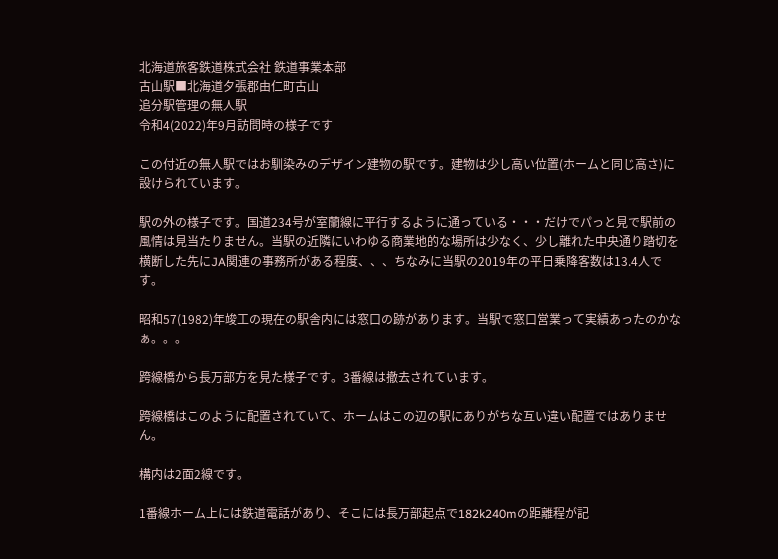北海道旅客鉄道株式会社 鉄道事業本部
古山駅■北海道夕張郡由仁町古山
追分駅管理の無人駅
令和4(2022)年9月訪問時の様子です

この付近の無人駅ではお馴染みのデザイン建物の駅です。建物は少し高い位置(ホームと同じ高さ)に設けられています。

駅の外の様子です。国道234号が室蘭線に平行するように通っている・・・だけでパっと見で駅前の風情は見当たりません。当駅の近隣にいわゆる商業地的な場所は少なく、少し離れた中央通り踏切を横断した先にJA関連の事務所がある程度、、、ちなみに当駅の2019年の平日乗降客数は13.4人です。

昭和57(1982)年竣工の現在の駅舎内には窓口の跡があります。当駅で窓口営業って実績あったのかなぁ。。。

跨線橋から長万部方を見た様子です。3番線は撤去されています。

跨線橋はこのように配置されていて、ホームはこの辺の駅にありがちな互い違い配置ではありません。

構内は2面2線です。

1番線ホーム上には鉄道電話があり、そこには長万部起点で182k240mの距離程が記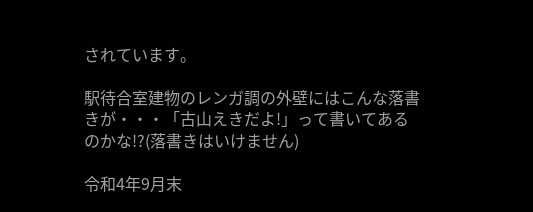されています。

駅待合室建物のレンガ調の外壁にはこんな落書きが・・・「古山えきだよ!」って書いてあるのかな!?(落書きはいけません)

令和4年9月末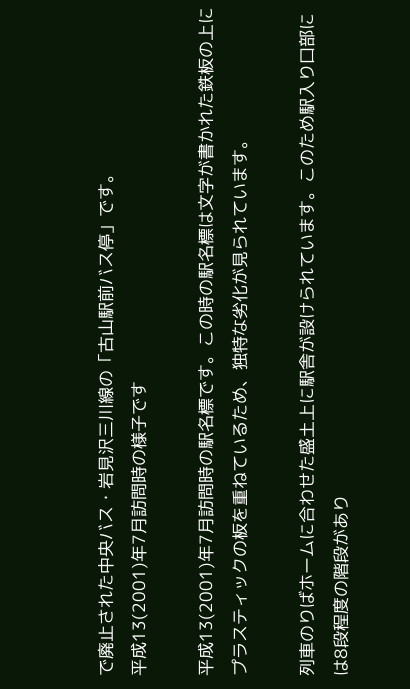で廃止された中央バス・岩見沢三川線の「古山駅前バス停」です。
平成13(2001)年7月訪問時の様子です

平成13(2001)年7月訪問時の駅名標です。この時の駅名標は文字が書かれた鉄板の上にプラスティックの板を重ねているため、独特な劣化が見られています。

列車のりばホームに合わせた盛土上に駅舎が設けられています。このため駅入り口部には8段程度の階段があり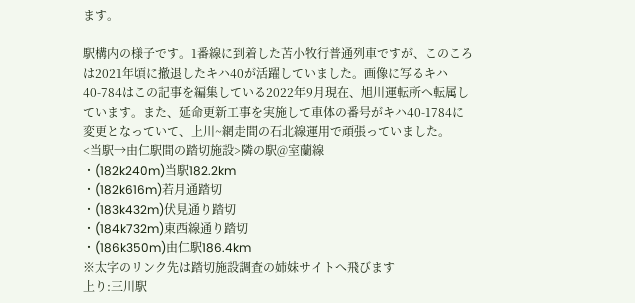ます。

駅構内の様子です。1番線に到着した苫小牧行普通列車ですが、このころは2021年頃に撤退したキハ40が活躍していました。画像に写るキハ40-784はこの記事を編集している2022年9月現在、旭川運転所へ転属しています。また、延命更新工事を実施して車体の番号がキハ40-1784に変更となっていて、上川~網走間の石北線運用で頑張っていました。
<当駅→由仁駅間の踏切施設>隣の駅@室蘭線
・(182k240m)当駅182.2km
・(182k616m)若月通踏切
・(183k432m)伏見通り踏切
・(184k732m)東西線通り踏切
・(186k350m)由仁駅186.4km
※太字のリンク先は踏切施設調査の姉妹サイトへ飛びます
上り:三川駅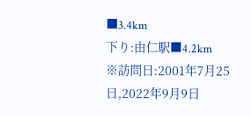■3.4km
下り:由仁駅■4.2km
※訪問日:2001年7月25日,2022年9月9日